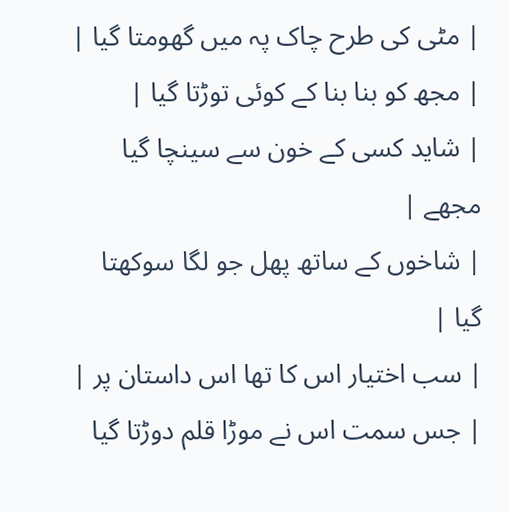| مٹی کی طرح چاک پہ میں گھومتا گیا |
| مجھ کو بنا بنا کے کوئی توڑتا گیا |
| شاید کسی کے خون سے سینچا گیا مجھے |
| شاخوں کے ساتھ پھل جو لگا سوکھتا گیا |
| سب اختیار اس کا تھا اس داستان پر |
| جس سمت اس نے موڑا قلم دوڑتا گیا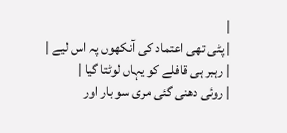|
| پٹی تھی اعتماد کی آنکھوں پہ اس لیے |
| رہبر ہی قافلے کو یہاں لوٹتا گیا |
| روئی دھنی گئی مری سو بار اور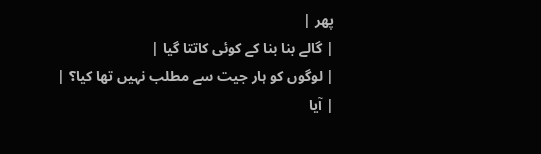پھر |
| گالے بنا بنا کے کوئی کاتتا گیا |
| لوگوں کو ہار جیت سے مطلب نہیں تھا کیا؟ |
| آیا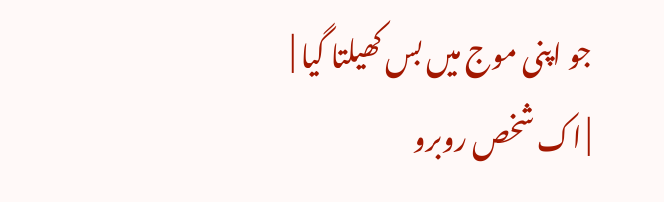جو اپنی موج میں بس کھیلتا گیا |
| اک شخص روبرو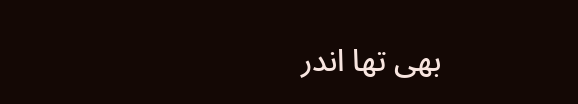بھی تھا اندر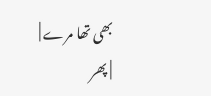بھی تھا مرے |
| پھر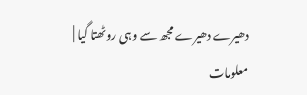دھیرے دھیرے مجھ سے وہی روٹھتا گیا |
معلومات